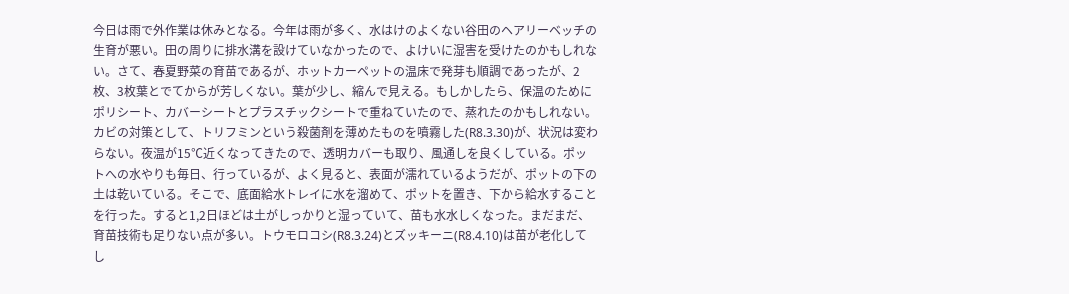今日は雨で外作業は休みとなる。今年は雨が多く、水はけのよくない谷田のヘアリーベッチの生育が悪い。田の周りに排水溝を設けていなかったので、よけいに湿害を受けたのかもしれない。さて、春夏野菜の育苗であるが、ホットカーペットの温床で発芽も順調であったが、2枚、3枚葉とでてからが芳しくない。葉が少し、縮んで見える。もしかしたら、保温のためにポリシート、カバーシートとプラスチックシートで重ねていたので、蒸れたのかもしれない。カビの対策として、トリフミンという殺菌剤を薄めたものを噴霧した(R8.3.30)が、状況は変わらない。夜温が15℃近くなってきたので、透明カバーも取り、風通しを良くしている。ポットへの水やりも毎日、行っているが、よく見ると、表面が濡れているようだが、ポットの下の土は乾いている。そこで、底面給水トレイに水を溜めて、ポットを置き、下から給水することを行った。すると1,2日ほどは土がしっかりと湿っていて、苗も水水しくなった。まだまだ、育苗技術も足りない点が多い。トウモロコシ(R8.3.24)とズッキーニ(R8.4.10)は苗が老化してし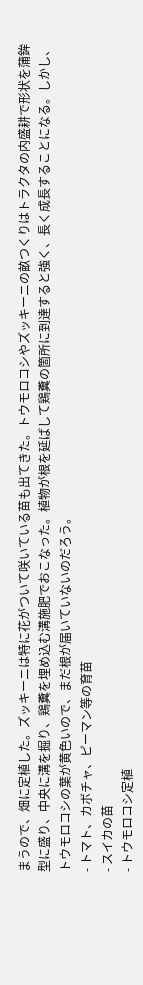まうので、畑に定植した。ズッキーニは特に花がついて咲いている苗も出てきた。トウモロコシやズッキーニの畝つくりはトラクタの内盛耕で形状を蒲鉾型に盛り、中央に溝を掘り、鶏糞を埋め込む溝施肥でおこなった。植物が根を延ばして鶏糞の箇所に到達すると強く、長く成長することになる。しかし、トウモロコシの葉が黄色いので、まだ根が届いていないのだろう。
- トマト、カボチャ、ピーマン等の育苗
- スイカの苗
- トウモロコシ定植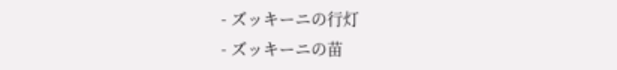- ズッキーニの行灯
- ズッキーニの苗